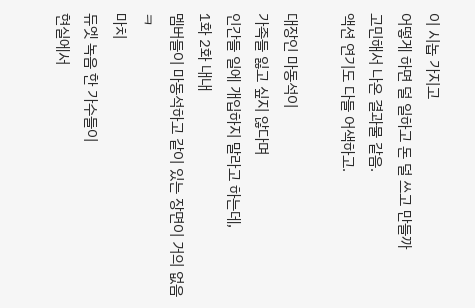이 시놉 가지고
어떻게 하면 덜 일하고 돈 덜 쓰고 만들까
고민해서 나온 결과물 같음.
액션 연기도 다들 어색하고.

대장인 마동석이
가족들 잃고 싶지 않다며
인간들 일에 개입하지 말라고 하는데,
1화 2화 내내
멤버들이 마동석하고 같이 있는 장면이 거의 없음 ㅋ
마치
듀엣 녹음 한 가수들이
현실에서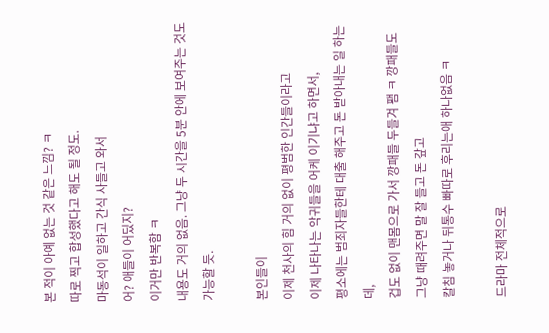본 적이 아예 없는 것 같은 느낌? ㅋ
따로 찍고 합성했다고 해도 될 정도.
마동석이 일하고 간식 사들고 와서
어? 애들이 어딨지?
이거만 반복함 ㅋ
내용도 거의 없음. 그냥 두 시간을 5분 안에 보여주는 것도 가능할 듯.

본인들이
이제 천사의 힘 거의 없이 평범한 인간들이라고
이제 나타나는 악귀들을 어케 이기냐고 하면서,
평소에는 범죄자들한테 대출 해주고 돈 받아내는 일 하는데,
겁도 없이 맨몸으로 가서 깡패들 두들겨 팸 ㅋ 깡패들도 그냥 때려주면 말 잘 들고 돈 갚고
칼침 놓거나 뒤통수 빠따로 후리는애 하나없음 ㅋ

드라마 전체적으로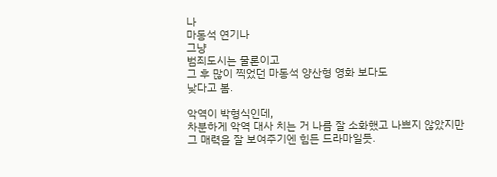나
마동석 연기나
그냥
범죄도시는 물론이고
그 후 많이 찍었던 마동석 양산형 영화 보다도
낮다고 봄.

악역이 박형식인데,
차분하게 악역 대사 치는 거 나름 잘 소화했고 나쁘지 않았지만
그 매력을 잘 보여주기엔 힘든 드라마일듯.